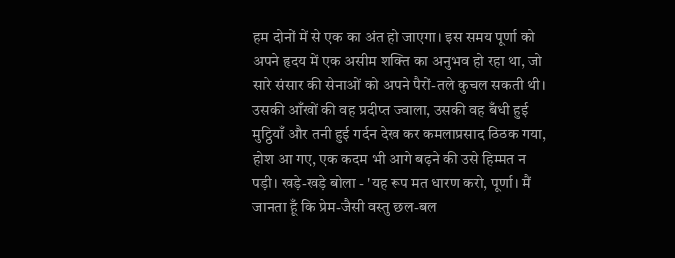हम दोनों में से एक का अंत हो जाएगा। इस समय पूर्णा को अपने हृदय में एक असीम शक्ति का अनुभव हो रहा था, जो सारे संसार की सेनाओं को अपने पैरों-तले कुचल सकती थी। उसकी आँखों की वह प्रदीप्त ज्वाला, उसकी वह बँधी हुई मुट्ठियाँ और तनी हुई गर्दन देख कर कमलाप्रसाद ठिठक गया, होश आ गए, एक कदम भी आगे बढ़ने की उसे हिम्मत न पड़ी। खड़े-खड़े बोला - 'यह रूप मत धारण करो, पूर्णा। मैं जानता हूँ कि प्रेम-जैसी वस्तु छल-बल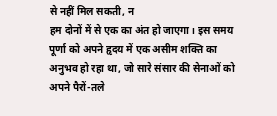से नहीं मिल सकती, न
हम दोनों में से एक का अंत हो जाएगा। इस समय पूर्णा को अपने हृदय में एक असीम शक्ति का अनुभव हो रहा था, जो सारे संसार की सेनाओं को अपने पैरों-तले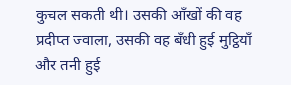कुचल सकती थी। उसकी आँखों की वह प्रदीप्त ज्वाला, उसकी वह बँधी हुई मुट्ठियाँ और तनी हुई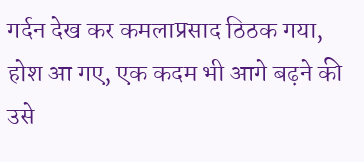गर्दन देख कर कमलाप्रसाद ठिठक गया, होश आ गए, एक कदम भी आगे बढ़ने की उसे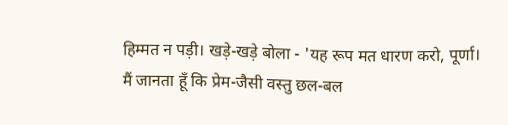हिम्मत न पड़ी। खड़े-खड़े बोला - 'यह रूप मत धारण करो, पूर्णा। मैं जानता हूँ कि प्रेम-जैसी वस्तु छल-बल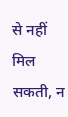से नहीं मिल सकती, न